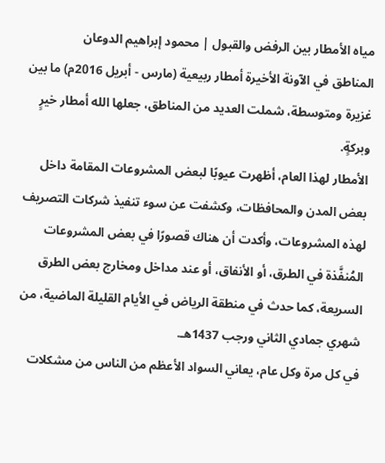مياه الأمطار بين الرفض والقبول | محمود إبراهيم الدوعان
المناطق في الآونة الأخيرة أمطار ربيعية (مارس - أبريل 2016م) ما بين غزيرة ومتوسطة، شملت العديد من المناطق، جعلها الله أمطار خيرٍ وبركةٍ.
الأمطار لهذا العام، أظهرت عيوبًا لبعض المشروعات المقامة داخل بعض المدن والمحافظات، وكشفت عن سوء تنفيذ شركات التصريف لهذه المشروعات، وأكدت أن هناك قصورًا في بعض المشروعات المُنفَّذة في الطرق، أو الأنفاق، أو عند مداخل ومخارج بعض الطرق السريعة، كما حدث في منطقة الرياض في الأيام القليلة الماضية، من شهري جمادي الثاني ورجب 1437هـ.
في كل مرة وكل عام، يعاني السواد الأعظم من الناس من مشكلات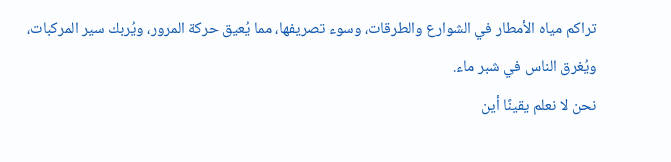تراكم مياه الأمطار في الشوارع والطرقات، وسوء تصريفها، مما يُعيق حركة المرور، ويُربك سير المركبات، ويُغرق الناس في شبر ماء.
نحن لا نعلم يقينًا أين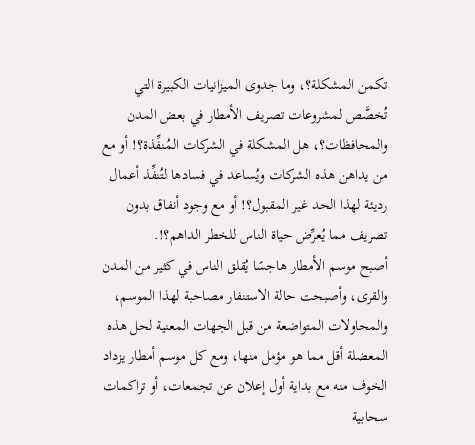تكمن المشكلة؟، وما جدوى الميزانيات الكبيرة التي تُخصَّص لمشروعات تصريف الأمطار في بعض المدن والمحافظات؟، هل المشكلة في الشركات المُنفِّذة؟! أو مع من يداهن هذه الشركات ويُساعد في فسادها لتُنفِّذ أعمال رديئة لهذا الحد غير المقبول؟! أو مع وجود أنفاق بدون تصريف مما يُعرِّض حياة الناس للخطر الداهم؟!.
أصبح موسم الأمطار هاجسًا يُقلق الناس في كثير من المدن والقرى، وأصبحت حالة الاستنفار مصاحبة لهذا الموسم، والمحاولات المتواضعة من قبل الجهات المعنية لحل هذه المعضلة أقل مما هو مؤمل منها، ومع كل موسم أمطار يزداد الخوف منه مع بداية أول إعلان عن تجمعات، أو تراكمات سحابية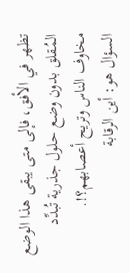تظهر في الأفق، فإلى متى يبقى هذا الوضع المُقلق بدون وضع حلول جذرية تُبدِّد مخاوف الناس وتريح أعصابهم؟!.
السؤال هو: أين الرقابة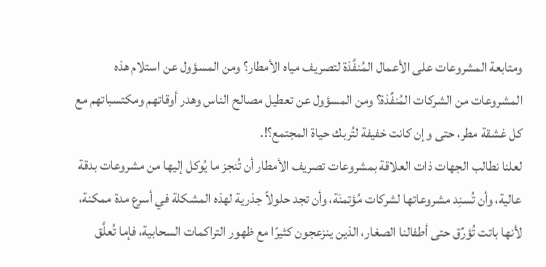ومتابعة المشروعات على الأعمال المُنفَّذة لتصريف مياه الأمطار؟ ومن المسؤول عن استلام هذه المشروعات من الشركات المُنفِّذة؟ ومن المسؤول عن تعطيل مصالح الناس وهدر أوقاتهم ومكتسباتهم مع كل غشقة مطر، حتى وإن كانت خفيفة لتُربك حياة المجتمع؟!.
لعلنا نطالب الجهات ذات العلاقة بمشروعات تصريف الأمطار أن تُنجز ما يُوكل إليها من مشروعات بدقة عالية، وأن تُسنِد مشروعاتها لشركات مُؤتمنَة، وأن تجد حلولاً جذرية لهذه المشكلة في أسرع مدة ممكنة، لأنها باتت تُؤرِّق حتى أطفالنا الصغار، الذين ينزعجون كثيرًا مع ظهور التراكمات السحابية، فإما تُعلَّق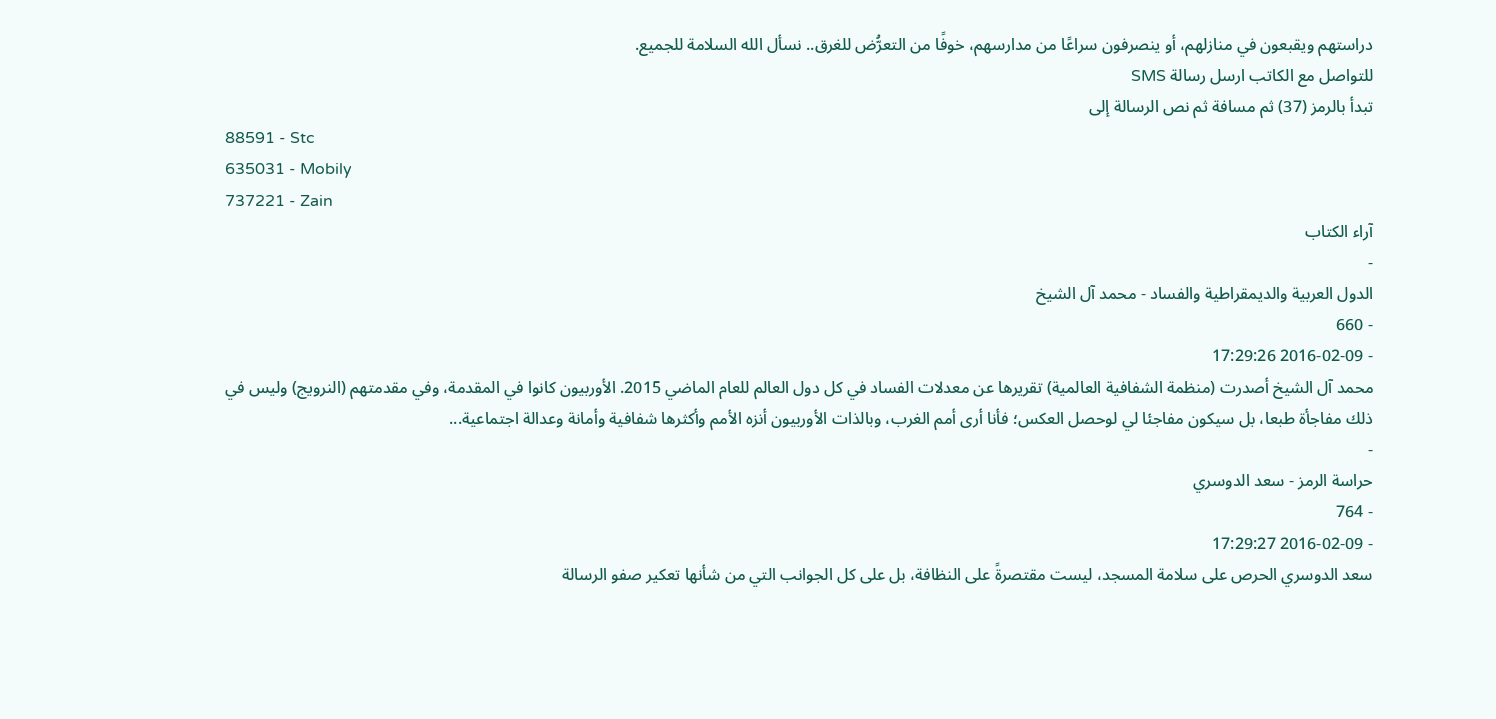دراستهم ويقبعون في منازلهم، أو ينصرفون سراعًا من مدارسهم، خوفًا من التعرُّض للغرق.. نسأل الله السلامة للجميع.
للتواصل مع الكاتب ارسل رسالة SMS
تبدأ بالرمز (37) ثم مسافة ثم نص الرسالة إلى
88591 - Stc
635031 - Mobily
737221 - Zain
آراء الكتاب
-
الدول العربية والديمقراطية والفساد - محمد آل الشيخ
- 660
- 2016-02-09 17:29:26
محمد آل الشيخ أصدرت (منظمة الشفافية العالمية) تقريرها عن معدلات الفساد في كل دول العالم للعام الماضي 2015. الأوربيون كانوا في المقدمة، وفي مقدمتهم (النرويج) وليس في ذلك مفاجأة طبعا، بل سيكون مفاجئا لي لوحصل العكس؛ فأنا أرى أمم الغرب، وبالذات الأوربيون أنزه الأمم وأكثرها شفافية وأمانة وعدالة اجتماعية...
-
حراسة الرمز - سعد الدوسري
- 764
- 2016-02-09 17:29:27
سعد الدوسري الحرص على سلامة المسجد، ليست مقتصرةً على النظافة، بل على كل الجوانب التي من شأنها تعكير صفو الرسالة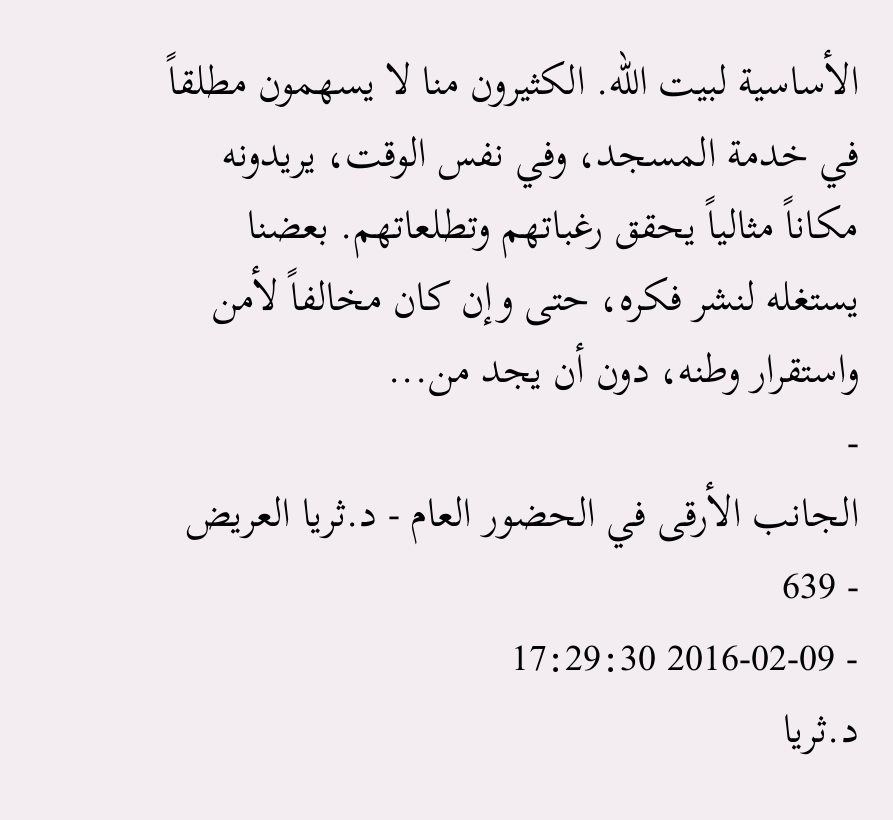الأساسية لبيت الله. الكثيرون منا لا يسهمون مطلقاً في خدمة المسجد، وفي نفس الوقت، يريدونه مكاناً مثالياً يحقق رغباتهم وتطلعاتهم. بعضنا يستغله لنشر فكره، حتى وإن كان مخالفاً لأمن واستقرار وطنه، دون أن يجد من...
-
الجانب الأرقى في الحضور العام - د.ثريا العريض
- 639
- 2016-02-09 17:29:30
د.ثريا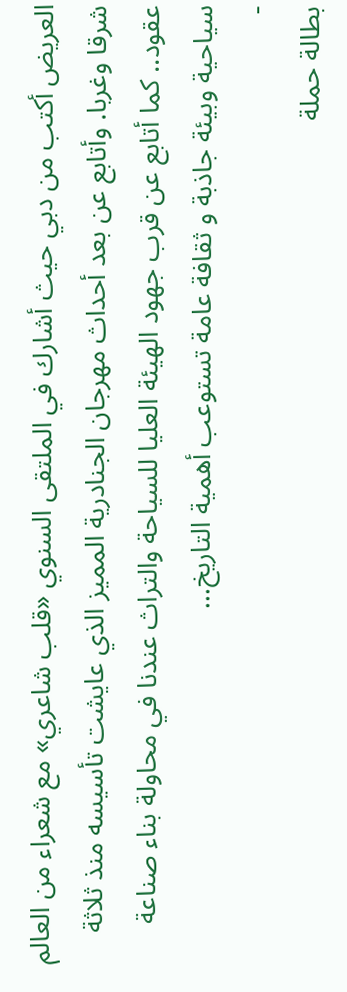العريض أكتب من دبي حيث أشارك في الملتقى السنوي «قلب شاعري» مع شعراء من العالم شرقا وغربا. وأتابع عن بعد أحداث مهرجان الجنادرية المميز الذي عايشت تأسيسه منذ ثلاثة عقود.. كما أتابع عن قرب جهود الهيئة العليا للسياحة والتراث عندنا في محاولة بناء صناعة سياحية وبيئة جاذبة و ثقافة عامة تستوعب أهمية التاريخ...
-
بطالة حملة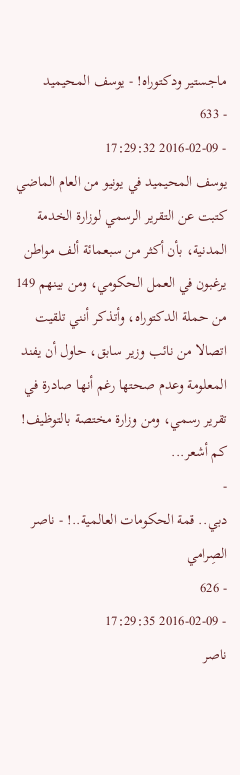ماجستير ودكتوراه! - يوسف المحيميد
- 633
- 2016-02-09 17:29:32
يوسف المحيميد في يونيو من العام الماضي كتبت عن التقرير الرسمي لوزارة الخدمة المدنية، بأن أكثر من سبعمائة ألف مواطن يرغبون في العمل الحكومي، ومن بينهم 149 من حملة الدكتوراه، وأتذكر أنني تلقيت اتصالا من نائب وزير سابق، حاول أن يفند المعلومة وعدم صحتها رغم أنها صادرة في تقرير رسمي، ومن وزارة مختصة بالتوظيف! كم أشعر...
-
دبي.. قمة الحكومات العالمية..! - ناصر الصِرامي
- 626
- 2016-02-09 17:29:35
ناصر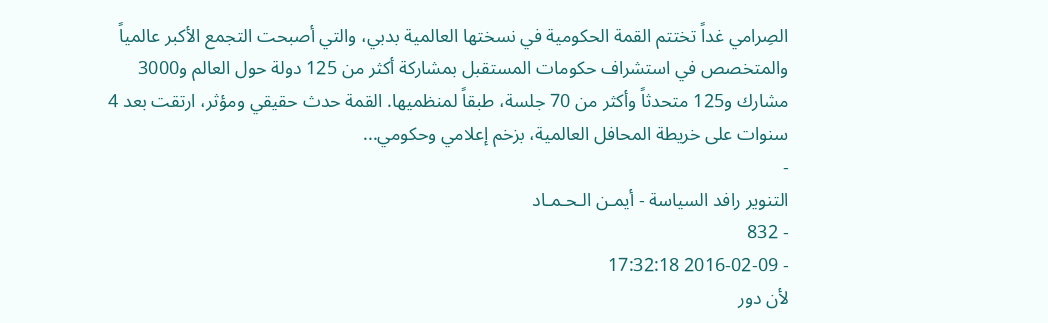الصِرامي غداً تختتم القمة الحكومية في نسختها العالمية بدبي، والتي أصبحت التجمع الأكبر عالمياً والمتخصص في استشراف حكومات المستقبل بمشاركة أكثر من 125 دولة حول العالم و3000 مشارك و125 متحدثاً وأكثر من 70 جلسة، طبقاً لمنظميها. القمة حدث حقيقي ومؤثر، ارتقت بعد 4 سنوات على خريطة المحافل العالمية، بزخم إعلامي وحكومي...
-
التنوير رافد السياسة - أيمـن الـحـمـاد
- 832
- 2016-02-09 17:32:18
لأن دور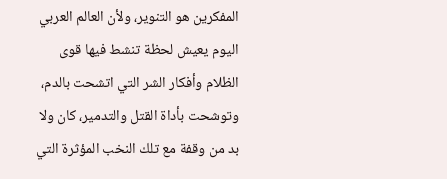المفكرين هو التنوير، ولأن العالم العربي اليوم يعيش لحظة تنشط فيها قوى الظلام وأفكار الشر التي اتشحت بالدم، وتوشحت بأداة القتل والتدمير، كان ولا بد من وقفة مع تلك النخب المؤثرة التي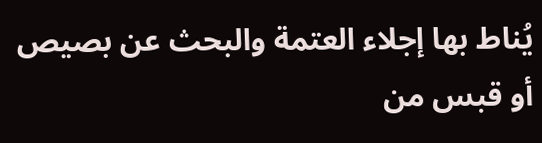يُناط بها إجلاء العتمة والبحث عن بصيص أو قبس من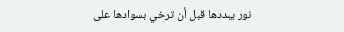نور يبددها قبل أن ترخي بسوادها على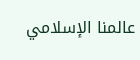عالمنا الإسلامي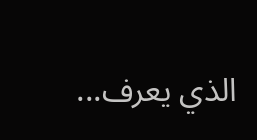الذي يعرف...